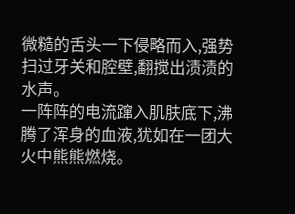微糙的舌头一下侵略而入,强势扫过牙关和腔壁,翻搅出渍渍的水声。
一阵阵的电流蹿入肌肤底下,沸腾了浑身的血液,犹如在一团大火中熊熊燃烧。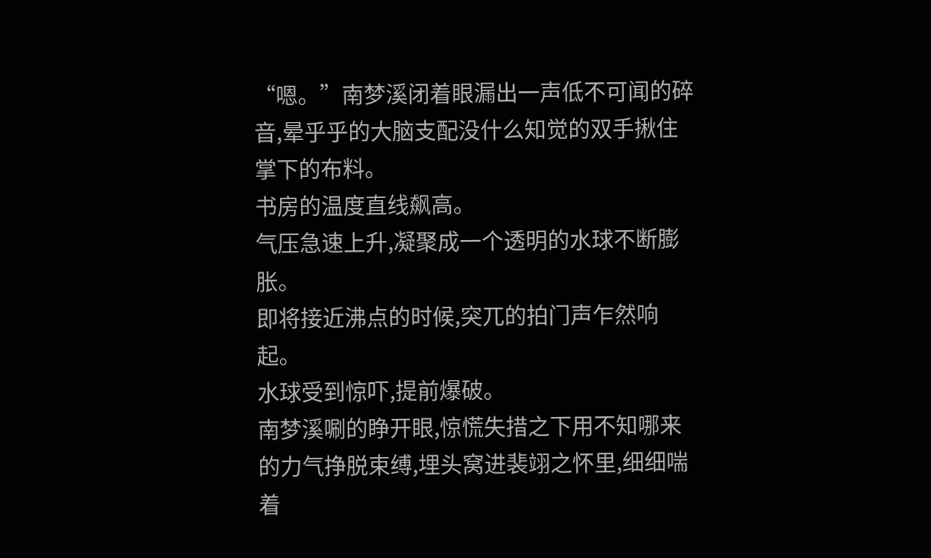“嗯。”南梦溪闭着眼漏出一声低不可闻的碎音,晕乎乎的大脑支配没什么知觉的双手揪住掌下的布料。
书房的温度直线飙高。
气压急速上升,凝聚成一个透明的水球不断膨胀。
即将接近沸点的时候,突兀的拍门声乍然响起。
水球受到惊吓,提前爆破。
南梦溪唰的睁开眼,惊慌失措之下用不知哪来的力气挣脱束缚,埋头窝进裴翊之怀里,细细喘着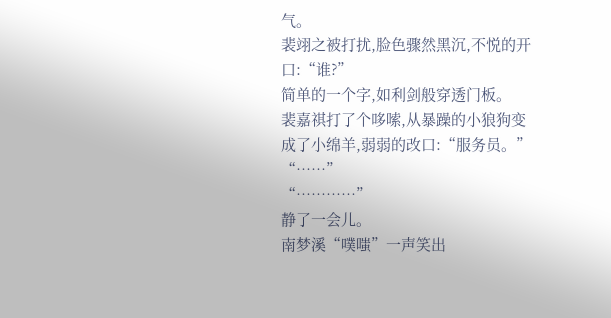气。
裴翊之被打扰,脸色骤然黑沉,不悦的开口:“谁?”
简单的一个字,如利剑般穿透门板。
裴嘉祺打了个哆嗦,从暴躁的小狼狗变成了小绵羊,弱弱的改口:“服务员。”
“……”
“…………”
静了一会儿。
南梦溪“噗嗤”一声笑出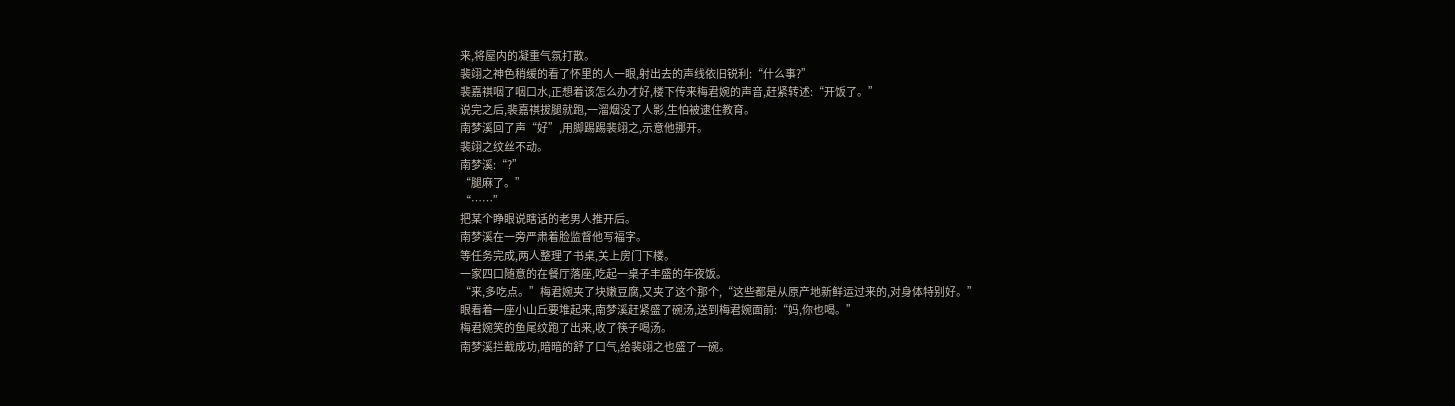来,将屋内的凝重气氛打散。
裴翊之神色稍缓的看了怀里的人一眼,射出去的声线依旧锐利:“什么事?”
裴嘉祺咽了咽口水,正想着该怎么办才好,楼下传来梅君婉的声音,赶紧转述:“开饭了。”
说完之后,裴嘉祺拔腿就跑,一溜烟没了人影,生怕被逮住教育。
南梦溪回了声“好”,用脚踢踢裴翊之,示意他挪开。
裴翊之纹丝不动。
南梦溪:“?”
“腿麻了。”
“……”
把某个睁眼说瞎话的老男人推开后。
南梦溪在一旁严肃着脸监督他写福字。
等任务完成,两人整理了书桌,关上房门下楼。
一家四口随意的在餐厅落座,吃起一桌子丰盛的年夜饭。
“来,多吃点。”梅君婉夹了块嫩豆腐,又夹了这个那个,“这些都是从原产地新鲜运过来的,对身体特别好。”
眼看着一座小山丘要堆起来,南梦溪赶紧盛了碗汤,送到梅君婉面前:“妈,你也喝。”
梅君婉笑的鱼尾纹跑了出来,收了筷子喝汤。
南梦溪拦截成功,暗暗的舒了口气,给裴翊之也盛了一碗。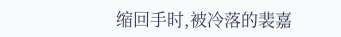缩回手时,被冷落的裴嘉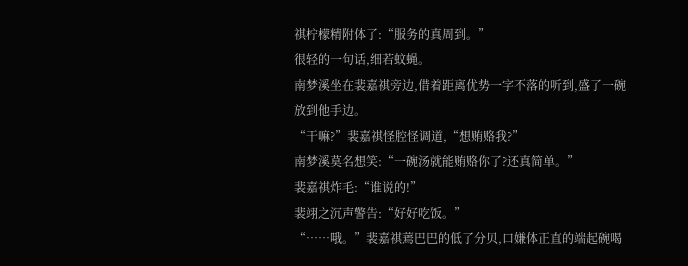祺柠檬精附体了:“服务的真周到。”
很轻的一句话,细若蚊蝇。
南梦溪坐在裴嘉祺旁边,借着距离优势一字不落的听到,盛了一碗放到他手边。
“干嘛?”裴嘉祺怪腔怪调道,“想贿赂我?”
南梦溪莫名想笑:“一碗汤就能贿赂你了?还真简单。”
裴嘉祺炸毛:“谁说的!”
裴翊之沉声警告:“好好吃饭。”
“……哦。”裴嘉祺蔫巴巴的低了分贝,口嫌体正直的端起碗喝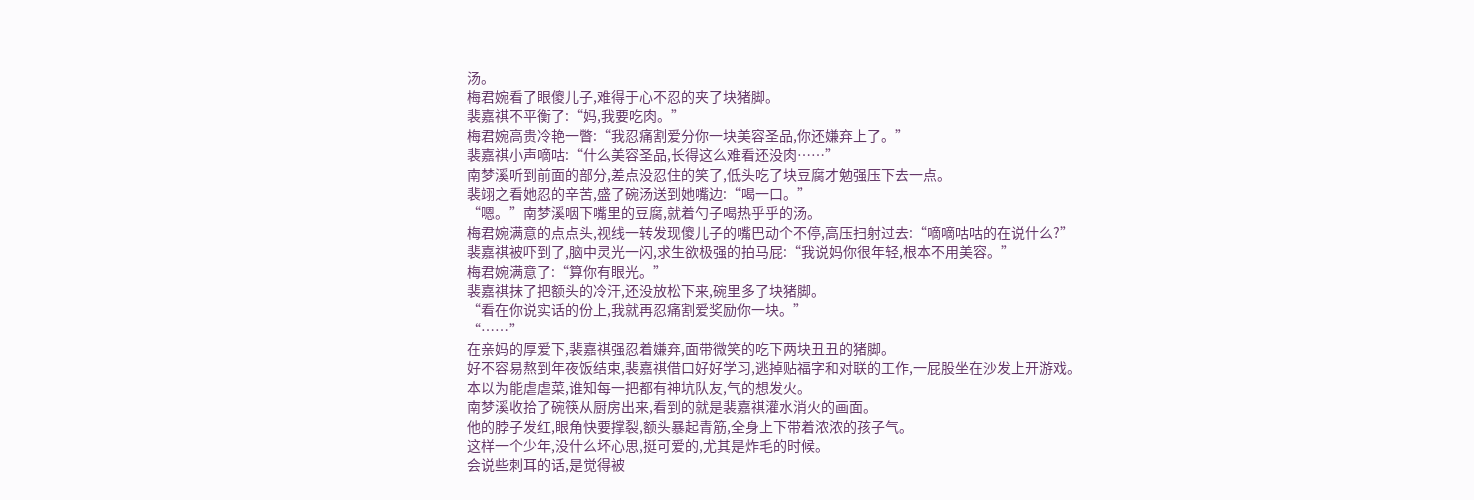汤。
梅君婉看了眼傻儿子,难得于心不忍的夹了块猪脚。
裴嘉祺不平衡了:“妈,我要吃肉。”
梅君婉高贵冷艳一瞥:“我忍痛割爱分你一块美容圣品,你还嫌弃上了。”
裴嘉祺小声嘀咕:“什么美容圣品,长得这么难看还没肉……”
南梦溪听到前面的部分,差点没忍住的笑了,低头吃了块豆腐才勉强压下去一点。
裴翊之看她忍的辛苦,盛了碗汤送到她嘴边:“喝一口。”
“嗯。”南梦溪咽下嘴里的豆腐,就着勺子喝热乎乎的汤。
梅君婉满意的点点头,视线一转发现傻儿子的嘴巴动个不停,高压扫射过去:“嘀嘀咕咕的在说什么?”
裴嘉祺被吓到了,脑中灵光一闪,求生欲极强的拍马屁:“我说妈你很年轻,根本不用美容。”
梅君婉满意了:“算你有眼光。”
裴嘉祺抹了把额头的冷汗,还没放松下来,碗里多了块猪脚。
“看在你说实话的份上,我就再忍痛割爱奖励你一块。”
“……”
在亲妈的厚爱下,裴嘉祺强忍着嫌弃,面带微笑的吃下两块丑丑的猪脚。
好不容易熬到年夜饭结束,裴嘉祺借口好好学习,逃掉贴福字和对联的工作,一屁股坐在沙发上开游戏。
本以为能虐虐菜,谁知每一把都有神坑队友,气的想发火。
南梦溪收拾了碗筷从厨房出来,看到的就是裴嘉祺灌水消火的画面。
他的脖子发红,眼角快要撑裂,额头暴起青筋,全身上下带着浓浓的孩子气。
这样一个少年,没什么坏心思,挺可爱的,尤其是炸毛的时候。
会说些刺耳的话,是觉得被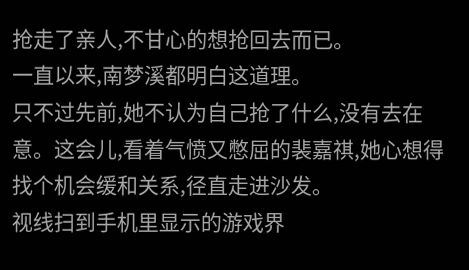抢走了亲人,不甘心的想抢回去而已。
一直以来,南梦溪都明白这道理。
只不过先前,她不认为自己抢了什么,没有去在意。这会儿,看着气愤又憋屈的裴嘉祺,她心想得找个机会缓和关系,径直走进沙发。
视线扫到手机里显示的游戏界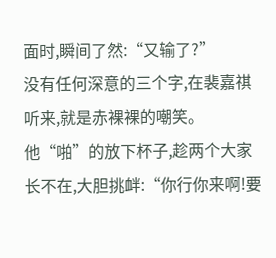面时,瞬间了然:“又输了?”
没有任何深意的三个字,在裴嘉祺听来,就是赤裸裸的嘲笑。
他“啪”的放下杯子,趁两个大家长不在,大胆挑衅:“你行你来啊!要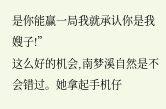是你能赢一局我就承认你是我嫂子!”
这么好的机会,南梦溪自然是不会错过。她拿起手机仔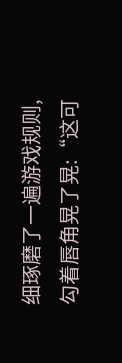细琢磨了一遍游戏规则,勾着唇角晃了晃:“这可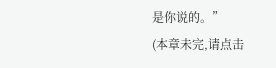是你说的。”
(本章未完,请点击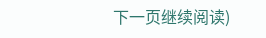下一页继续阅读)